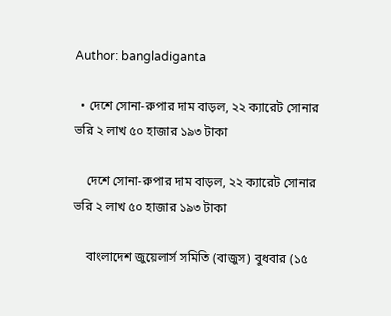Author: bangladiganta

  • দেশে সোনা-রুপার দাম বাড়ল, ২২ ক্যারেট সোনার ভরি ২ লাখ ৫০ হাজার ১৯৩ টাকা

    দেশে সোনা-রুপার দাম বাড়ল, ২২ ক্যারেট সোনার ভরি ২ লাখ ৫০ হাজার ১৯৩ টাকা

    বাংলাদেশ জুয়েলার্স সমিতি (বাজুস) বুধবার (১৫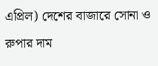এপ্রিল) দেশের বাজারে সোনা ও রুপার দাম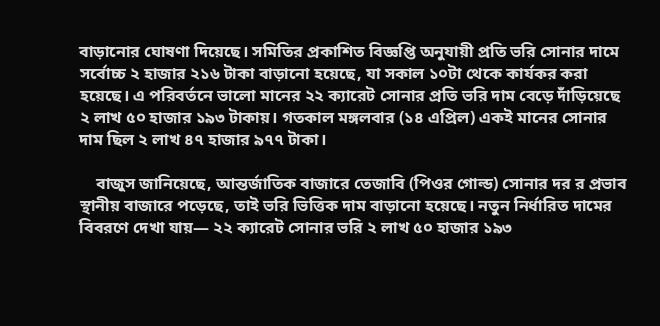বাড়ানোর ঘোষণা দিয়েছে। সমিতির প্রকাশিত বিজ্ঞপ্তি অনুযায়ী প্রতি ভরি সোনার দামে সর্বোচ্চ ২ হাজার ২১৬ টাকা বাড়ানো হয়েছে, যা সকাল ১০টা থেকে কার্যকর করা হয়েছে। এ পরিবর্তনে ভালো মানের ২২ ক্যারেট সোনার প্রতি ভরি দাম বেড়ে দাঁড়িয়েছে ২ লাখ ৫০ হাজার ১৯৩ টাকায়। গতকাল মঙ্গলবার (১৪ এপ্রিল) একই মানের সোনার দাম ছিল ২ লাখ ৪৭ হাজার ৯৭৭ টাকা।

    বাজুস জানিয়েছে, আন্তর্জাতিক বাজারে তেজাবি (পিওর গোল্ড) সোনার দর র প্রভাব স্থানীয় বাজারে পড়েছে, তাই ভরি ভিত্তিক দাম বাড়ানো হয়েছে। নতুন নির্ধারিত দামের বিবরণে দেখা যায়— ২২ ক্যারেট সোনার ভরি ২ লাখ ৫০ হাজার ১৯৩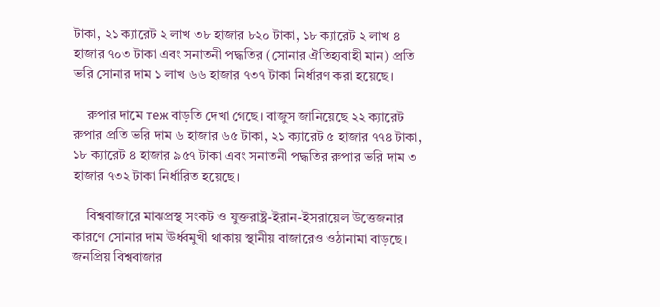টাকা, ২১ ক্যারেট ২ লাখ ৩৮ হাজার ৮২০ টাকা, ১৮ ক্যারেট ২ লাখ ৪ হাজার ৭০৩ টাকা এবং সনাতনী পদ্ধতির (সোনার ঐতিহ্যবাহী মান) প্রতি ভরি সোনার দাম ১ লাখ ৬৬ হাজার ৭৩৭ টাকা নির্ধারণ করা হয়েছে।

    রুপার দামে теж বাড়তি দেখা গেছে। বাজুস জানিয়েছে ২২ ক্যারেট রুপার প্রতি ভরি দাম ৬ হাজার ৬৫ টাকা, ২১ ক্যারেট ৫ হাজার ৭৭৪ টাকা, ১৮ ক্যারেট ৪ হাজার ৯৫৭ টাকা এবং সনাতনী পদ্ধতির রুপার ভরি দাম ৩ হাজার ৭৩২ টাকা নির্ধারিত হয়েছে।

    বিশ্ববাজারে মাঝপ্রস্থ সংকট ও যুক্তরাষ্ট্র-ইরান-ইসরায়েল উত্তেজনার কারণে সোনার দাম ঊর্ধ্বমুখী থাকায় স্থানীয় বাজারেও ওঠানামা বাড়ছে। জনপ্রিয় বিশ্ববাজার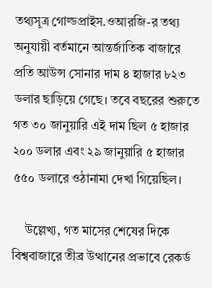তথ্যসূত্র গোল্ডপ্রাইস.ওআরজি-র তথ্য অনুযায়ী বর্তমানে আন্তর্জাতিক বাজারে প্রতি আউন্স সোনার দাম ৪ হাজার ৮২৩ ডলার ছাড়িয়ে গেছে। তবে বছরের শুরুতে গত ৩০ জানুয়ারি এই দাম ছিল ৫ হাজার ২০০ ডলার এবং ২৯ জানুয়ারি ৫ হাজার ৫৫০ ডলারে ওঠানামা দেখা গিয়েছিল।

    উল্লেখ্য, গত মাসের শেষের দিকে বিশ্ববাজারে তীব্র উত্থানের প্রভাবে রেকর্ড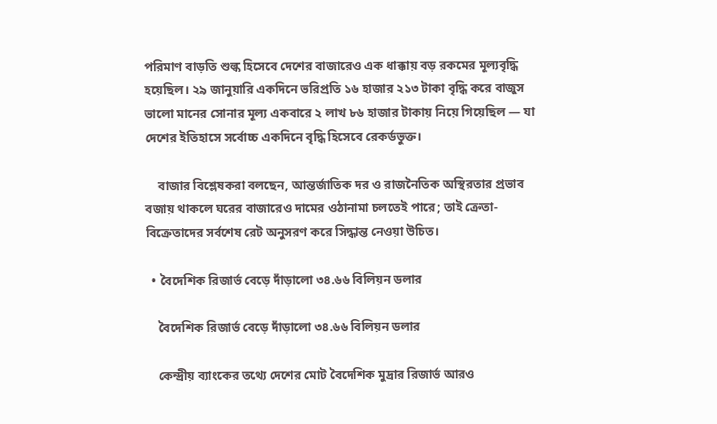পরিমাণ বাড়তি শুল্ক হিসেবে দেশের বাজারেও এক ধাক্কায় বড় রকমের মূল্যবৃদ্ধি হয়েছিল। ২৯ জানুয়ারি একদিনে ভরিপ্রতি ১৬ হাজার ২১৩ টাকা বৃদ্ধি করে বাজুস ভালো মানের সোনার মূল্য একবারে ২ লাখ ৮৬ হাজার টাকায় নিয়ে গিয়েছিল — যা দেশের ইতিহাসে সর্বোচ্চ একদিনে বৃদ্ধি হিসেবে রেকর্ডভুক্ত।

    বাজার বিশ্লেষকরা বলছেন, আন্তর্জাতিক দর ও রাজনৈতিক অস্থিরতার প্রভাব বজায় থাকলে ঘরের বাজারেও দামের ওঠানামা চলতেই পারে; তাই ক্রেতা-বিক্রেতাদের সর্বশেষ রেট অনুসরণ করে সিদ্ধান্ত নেওয়া উচিত।

  • বৈদেশিক রিজার্ভ বেড়ে দাঁড়ালো ৩৪.৬৬ বিলিয়ন ডলার

    বৈদেশিক রিজার্ভ বেড়ে দাঁড়ালো ৩৪.৬৬ বিলিয়ন ডলার

    কেন্দ্রীয় ব্যাংকের তথ্যে দেশের মোট বৈদেশিক মুদ্রার রিজার্ভ আরও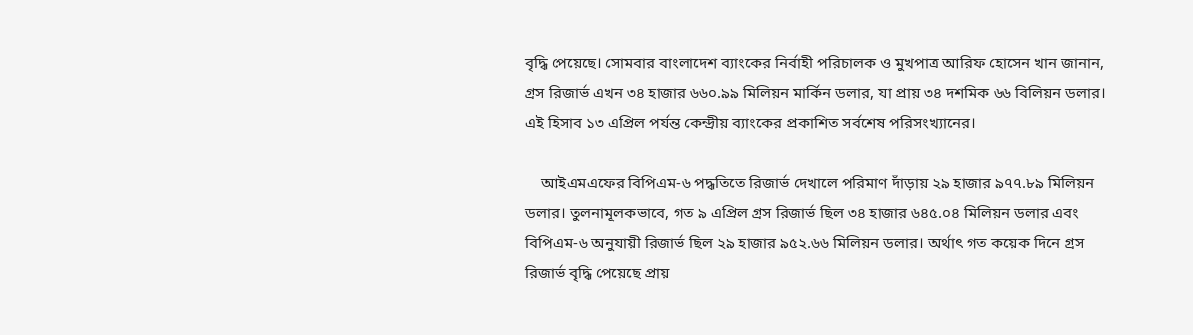বৃদ্ধি পেয়েছে। সোমবার বাংলাদেশ ব্যাংকের নির্বাহী পরিচালক ও মুখপাত্র আরিফ হোসেন খান জানান, গ্রস রিজার্ভ এখন ৩৪ হাজার ৬৬০.৯৯ মিলিয়ন মার্কিন ডলার, যা প্রায় ৩৪ দশমিক ৬৬ বিলিয়ন ডলার। এই হিসাব ১৩ এপ্রিল পর্যন্ত কেন্দ্রীয় ব্যাংকের প্রকাশিত সর্বশেষ পরিসংখ্যানের।

    আইএমএফের বিপিএম-৬ পদ্ধতিতে রিজার্ভ দেখালে পরিমাণ দাঁড়ায় ২৯ হাজার ৯৭৭.৮৯ মিলিয়ন ডলার। তুলনামূলকভাবে, গত ৯ এপ্রিল গ্রস রিজার্ভ ছিল ৩৪ হাজার ৬৪৫.০৪ মিলিয়ন ডলার এবং বিপিএম-৬ অনুযায়ী রিজার্ভ ছিল ২৯ হাজার ৯৫২.৬৬ মিলিয়ন ডলার। অর্থাৎ গত কয়েক দিনে গ্রস রিজার্ভ বৃদ্ধি পেয়েছে প্রায়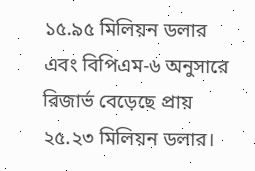১৫.৯৫ মিলিয়ন ডলার এবং বিপিএম-৬ অনুসারে রিজার্ভ বেড়েছে প্রায় ২৫.২৩ মিলিয়ন ডলার।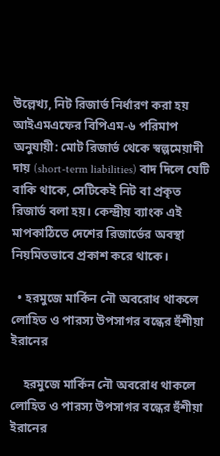উল্লেখ্য, নিট রিজার্ভ নির্ধারণ করা হয় আইএমএফের বিপিএম-৬ পরিমাপ অনুযায়ী: মোট রিজার্ভ থেকে স্বল্পমেয়াদী দায় (short-term liabilities) বাদ দিলে যেটি বাকি থাকে, সেটিকেই নিট বা প্রকৃত রিজার্ভ বলা হয়। কেন্দ্রীয় ব্যাংক এই মাপকাঠিতে দেশের রিজার্ভের অবস্থা নিয়মিতভাবে প্রকাশ করে থাকে।

  • হরমুজে মার্কিন নৌ অবরোধ থাকলে লোহিত ও পারস্য উপসাগর বন্ধের হুঁশীয়া ইরানের

    হরমুজে মার্কিন নৌ অবরোধ থাকলে লোহিত ও পারস্য উপসাগর বন্ধের হুঁশীয়া ইরানের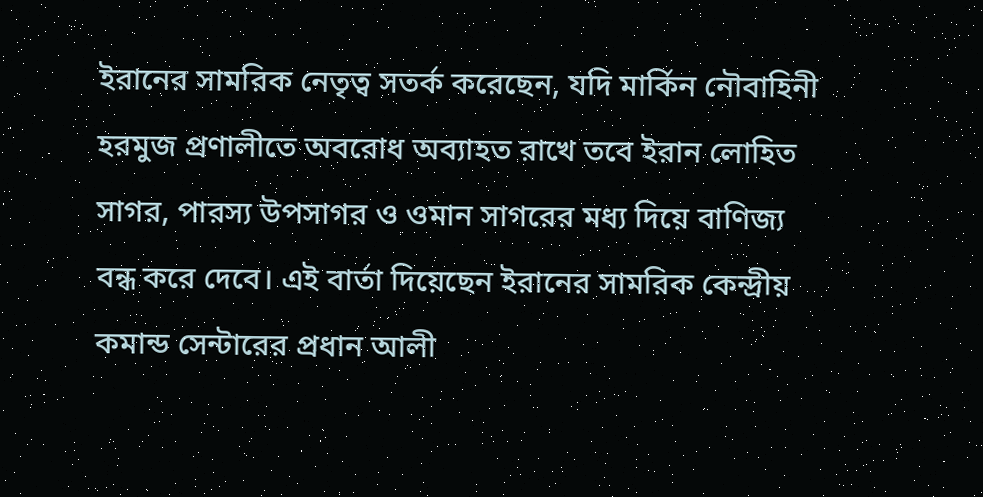ইরানের সামরিক নেতৃত্ব সতর্ক করেছেন, যদি মার্কিন নৌবাহিনী হরমুজ প্রণালীতে অবরোধ অব্যাহত রাখে তবে ইরান লোহিত সাগর, পারস্য উপসাগর ও ওমান সাগরের মধ্য দিয়ে বাণিজ্য বন্ধ করে দেবে। এই বার্তা দিয়েছেন ইরানের সামরিক কেন্দ্রীয় কমান্ড সেন্টারের প্রধান আলী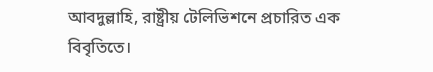আবদুল্লাহি, রাষ্ট্রীয় টেলিভিশনে প্রচারিত এক বিবৃতিতে।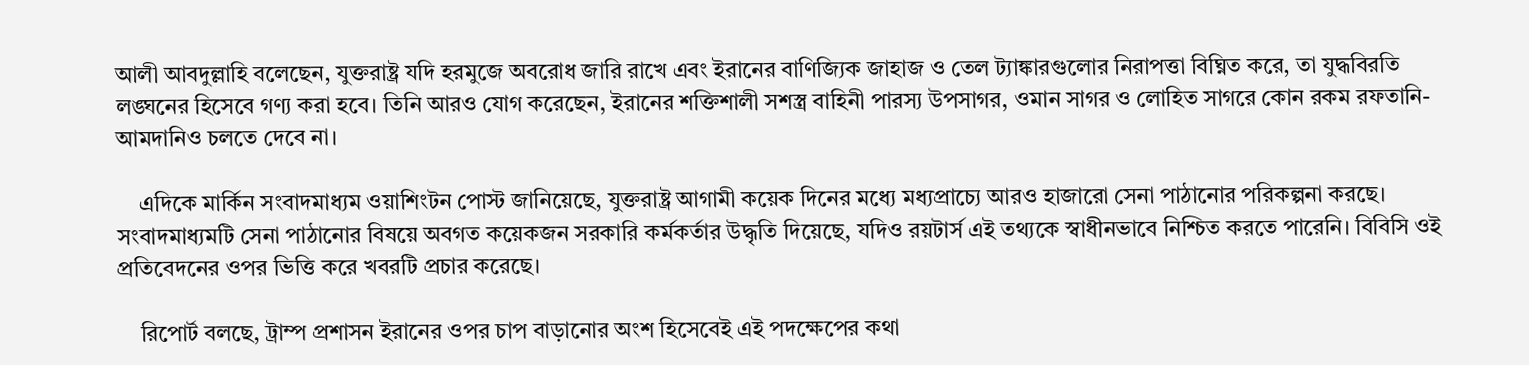আলী আবদুল্লাহি বলেছেন, যুক্তরাষ্ট্র যদি হরমুজে অবরোধ জারি রাখে এবং ইরানের বাণিজ্যিক জাহাজ ও তেল ট্যাঙ্কারগুলোর নিরাপত্তা বিঘ্নিত করে, তা যুদ্ধবিরতি লঙ্ঘনের হিসেবে গণ্য করা হবে। তিনি আরও যোগ করেছেন, ইরানের শক্তিশালী সশস্ত্র বাহিনী পারস্য উপসাগর, ওমান সাগর ও লোহিত সাগরে কোন রকম রফতানি-আমদানিও চলতে দেবে না।

    এদিকে মার্কিন সংবাদমাধ্যম ওয়াশিংটন পোস্ট জানিয়েছে, যুক্তরাষ্ট্র আগামী কয়েক দিনের মধ্যে মধ্যপ্রাচ্যে আরও হাজারো সেনা পাঠানোর পরিকল্পনা করছে। সংবাদমাধ্যমটি সেনা পাঠানোর বিষয়ে অবগত কয়েকজন সরকারি কর্মকর্তার উদ্ধৃতি দিয়েছে, যদিও রয়টার্স এই তথ্যকে স্বাধীনভাবে নিশ্চিত করতে পারেনি। বিবিসি ওই প্রতিবেদনের ওপর ভিত্তি করে খবরটি প্রচার করেছে।

    রিপোর্ট বলছে, ট্রাম্প প্রশাসন ইরানের ওপর চাপ বাড়ানোর অংশ হিসেবেই এই পদক্ষেপের কথা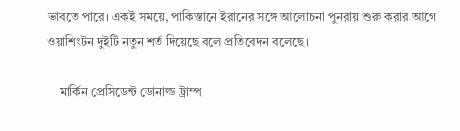ভাবতে পারে। একই সময়ে, পাকিস্তানে ইরানের সঙ্গে আলোচনা পুনরায় শুরু করার আগে ওয়াশিংটন দুইটি নতুন শর্ত দিয়েছে বলে প্রতিবেদন বলেছে।

    মার্কিন প্রেসিডেন্ট ডোনাল্ড ট্রাম্প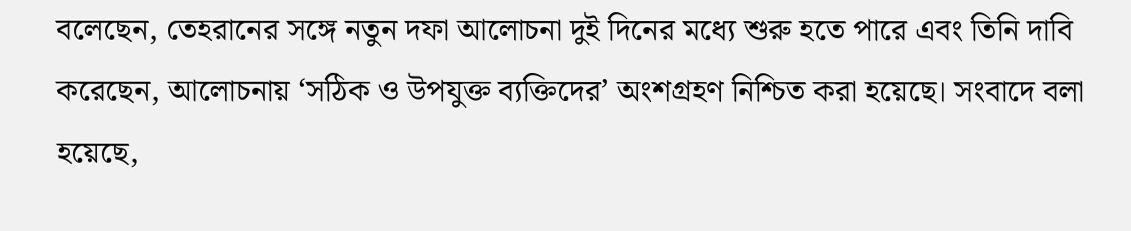বলেছেন, তেহরানের সঙ্গে নতুন দফা আলোচনা দুই দিনের মধ্যে শুরু হতে পারে এবং তিনি দাবি করেছেন, আলোচনায় ‘সঠিক ও উপযুক্ত ব্যক্তিদের’ অংশগ্রহণ নিশ্চিত করা হয়েছে। সংবাদে বলা হয়েছে,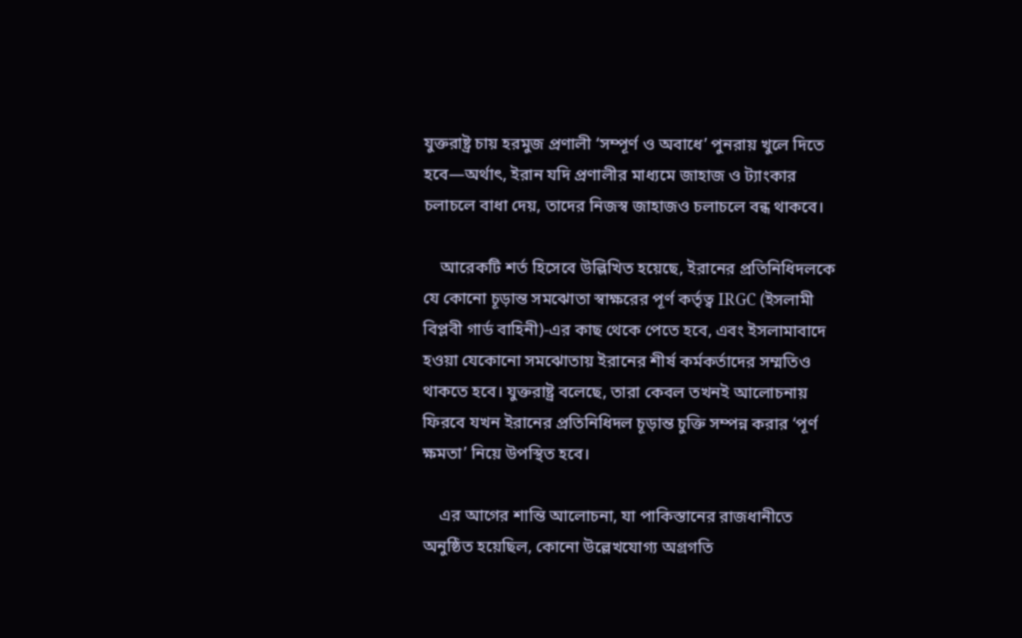যুক্তরাষ্ট্র চায় হরমুজ প্রণালী ‘সম্পূর্ণ ও অবাধে’ পুনরায় খুলে দিতে হবে—অর্থাৎ, ইরান যদি প্রণালীর মাধ্যমে জাহাজ ও ট্যাংকার চলাচলে বাধা দেয়, তাদের নিজস্ব জাহাজও চলাচলে বন্ধ থাকবে।

    আরেকটি শর্ত হিসেবে উল্লিখিত হয়েছে, ইরানের প্রতিনিধিদলকে যে কোনো চূড়ান্ত সমঝোতা স্বাক্ষরের পূর্ণ কর্তৃত্ব IRGC (ইসলামী বিপ্লবী গার্ড বাহিনী)-এর কাছ থেকে পেতে হবে, এবং ইসলামাবাদে হওয়া যেকোনো সমঝোতায় ইরানের শীর্ষ কর্মকর্তাদের সম্মতিও থাকতে হবে। যুক্তরাষ্ট্র বলেছে, তারা কেবল তখনই আলোচনায় ফিরবে যখন ইরানের প্রতিনিধিদল চূড়ান্ত চুক্তি সম্পন্ন করার ‘পূর্ণ ক্ষমতা’ নিয়ে উপস্থিত হবে।

    এর আগের শান্তি আলোচনা, যা পাকিস্তানের রাজধানীতে অনুষ্ঠিত হয়েছিল, কোনো উল্লেখযোগ্য অগ্রগতি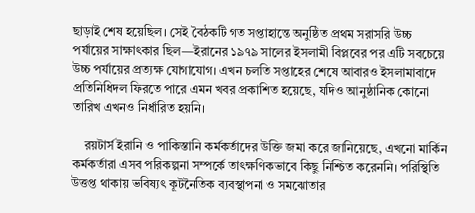ছাড়াই শেষ হয়েছিল। সেই বৈঠকটি গত সপ্তাহান্তে অনুষ্ঠিত প্রথম সরাসরি উচ্চ পর্যায়ের সাক্ষাৎকার ছিল—ইরানের ১৯৭৯ সালের ইসলামী বিপ্লবের পর এটি সবচেয়ে উচ্চ পর্যায়ের প্রত্যক্ষ যোগাযোগ। এখন চলতি সপ্তাহের শেষে আবারও ইসলামাবাদে প্রতিনিধিদল ফিরতে পারে এমন খবর প্রকাশিত হয়েছে, যদিও আনুষ্ঠানিক কোনো তারিখ এখনও নির্ধারিত হয়নি।

    রয়টার্স ইরানি ও পাকিস্তানি কর্মকর্তাদের উক্তি জমা করে জানিয়েছে, এখনো মার্কিন কর্মকর্তারা এসব পরিকল্পনা সম্পর্কে তাৎক্ষণিকভাবে কিছু নিশ্চিত করেননি। পরিস্থিতি উত্তপ্ত থাকায় ভবিষ্যৎ কূটনৈতিক ব্যবস্থাপনা ও সমঝোতার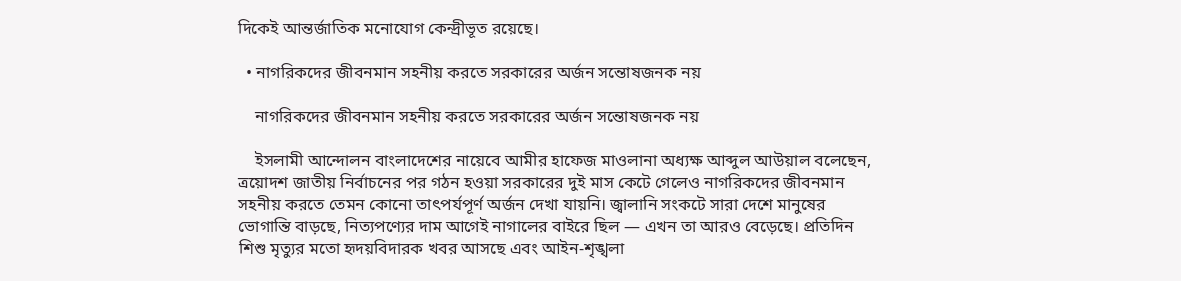দিকেই আন্তর্জাতিক মনোযোগ কেন্দ্রীভূত রয়েছে।

  • নাগরিকদের জীবনমান সহনীয় করতে সরকারের অর্জন সন্তোষজনক নয়

    নাগরিকদের জীবনমান সহনীয় করতে সরকারের অর্জন সন্তোষজনক নয়

    ইসলামী আন্দোলন বাংলাদেশের নায়েবে আমীর হাফেজ মাওলানা অধ্যক্ষ আব্দুল আউয়াল বলেছেন, ত্রয়োদশ জাতীয় নির্বাচনের পর গঠন হওয়া সরকারের দুই মাস কেটে গেলেও নাগরিকদের জীবনমান সহনীয় করতে তেমন কোনো তাৎপর্যপূর্ণ অর্জন দেখা যায়নি। জ্বালানি সংকটে সারা দেশে মানুষের ভোগান্তি বাড়ছে, নিত্যপণ্যের দাম আগেই নাগালের বাইরে ছিল — এখন তা আরও বেড়েছে। প্রতিদিন শিশু মৃত্যুর মতো হৃদয়বিদারক খবর আসছে এবং আইন-শৃঙ্খলা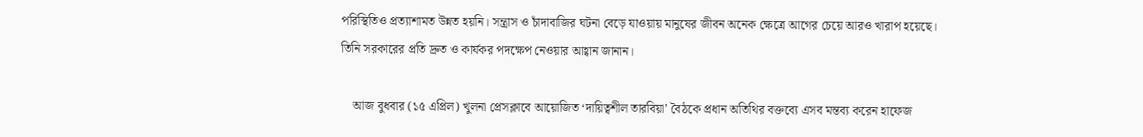পরিস্থিতিও প্রত্যাশামত উন্নত হয়নি। সন্ত্রাস ও চাঁদাবাজির ঘটনা বেড়ে যাওয়ায় মানুষের জীবন অনেক ক্ষেত্রে আগের চেয়ে আরও খারাপ হয়েছে। তিনি সরকারের প্রতি দ্রুত ও কার্যকর পদক্ষেপ নেওয়ার আহ্বান জানান।

    আজ বুধবার (১৫ এপ্রিল) খুলনা প্রেসক্লাবে আয়োজিত ‘দায়িত্বশীল তারবিয়া’ বৈঠকে প্রধান অতিথির বক্তব্যে এসব মন্তব্য করেন হাফেজ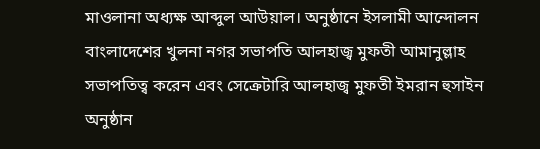মাওলানা অধ্যক্ষ আব্দুল আউয়াল। অনুষ্ঠানে ইসলামী আন্দোলন বাংলাদেশের খুলনা নগর সভাপতি আলহাজ্ব মুফতী আমানুল্লাহ সভাপতিত্ব করেন এবং সেক্রেটারি আলহাজ্ব মুফতী ইমরান হুসাইন অনুষ্ঠান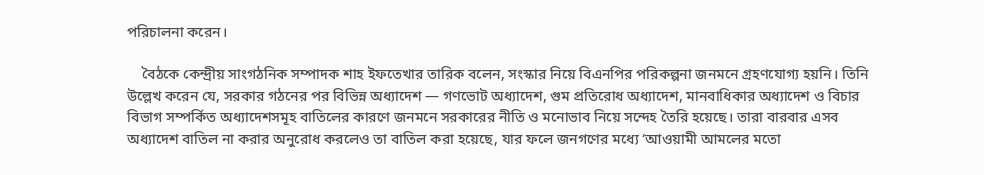পরিচালনা করেন।

    বৈঠকে কেন্দ্রীয় সাংগঠনিক সম্পাদক শাহ ইফতেখার তারিক বলেন, সংস্কার নিয়ে বিএনপির পরিকল্পনা জনমনে গ্রহণযোগ্য হয়নি। তিনি উল্লেখ করেন যে, সরকার গঠনের পর বিভিন্ন অধ্যাদেশ — গণভোট অধ্যাদেশ, গুম প্রতিরোধ অধ্যাদেশ, মানবাধিকার অধ্যাদেশ ও বিচার বিভাগ সম্পর্কিত অধ্যাদেশসমূহ বাতিলের কারণে জনমনে সরকারের নীতি ও মনোভাব নিয়ে সন্দেহ তৈরি হয়েছে। তারা বারবার এসব অধ্যাদেশ বাতিল না করার অনুরোধ করলেও তা বাতিল করা হয়েছে, যার ফলে জনগণের মধ্যে ‘আওয়ামী আমলের মতো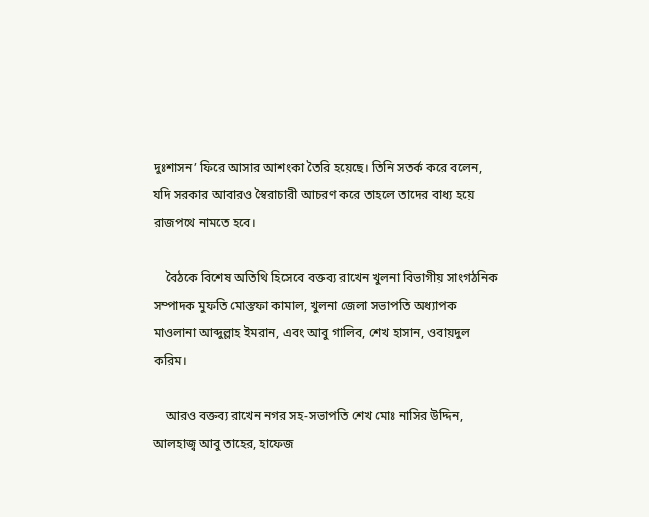দুঃশাসন’ ফিরে আসার আশংকা তৈরি হয়েছে। তিনি সতর্ক করে বলেন, যদি সরকার আবারও স্বৈরাচারী আচরণ করে তাহলে তাদের বাধ্য হয়ে রাজপথে নামতে হবে।

    বৈঠকে বিশেষ অতিথি হিসেবে বক্তব্য রাখেন খুলনা বিভাগীয় সাংগঠনিক সম্পাদক মুফতি মোস্তফা কামাল, খুলনা জেলা সভাপতি অধ্যাপক মাওলানা আব্দুল্লাহ ইমরান, এবং আবু গালিব, শেখ হাসান, ওবায়দুল করিম।

    আরও বক্তব্য রাখেন নগর সহ-সভাপতি শেখ মোঃ নাসির উদ্দিন, আলহাজ্ব আবু তাহের, হাফেজ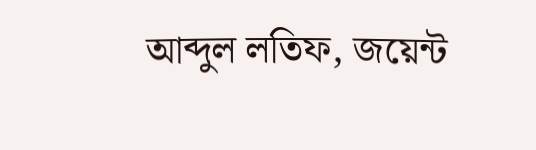আব্দুল লতিফ, জয়েন্ট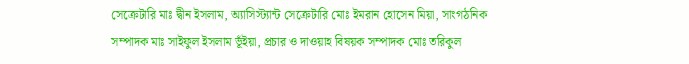সেক্রেটারি মাঃ দ্বীন ইসলাম, অ্যাসিস্ট্যান্ট সেক্রেটারি মোঃ ইমরান হোসেন মিয়া, সাংগঠনিক সম্পাদক মাঃ সাইফুল ইসলাম ভূঁইয়া, প্রচার ও দাওয়াহ বিষয়ক সম্পাদক মোঃ তরিকুল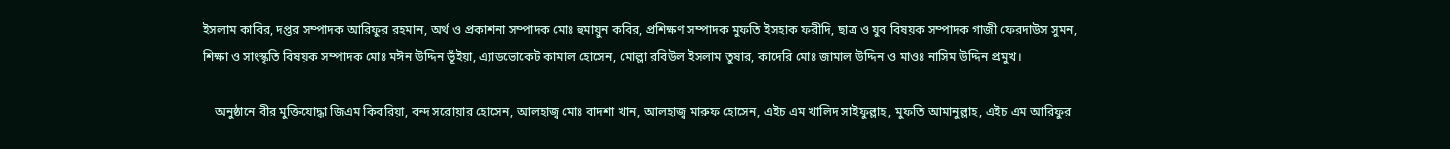ইসলাম কাবির, দপ্তর সম্পাদক আরিফুর রহমান, অর্থ ও প্রকাশনা সম্পাদক মোঃ হুমায়ুন কবির, প্রশিক্ষণ সম্পাদক মুফতি ইসহাক ফরীদি, ছাত্র ও যুব বিষয়ক সম্পাদক গাজী ফেরদাউস সুমন, শিক্ষা ও সাংস্কৃতি বিষয়ক সম্পাদক মোঃ মঈন উদ্দিন ভূঁইয়া, এ্যাডভোকেট কামাল হোসেন, মোল্লা রবিউল ইসলাম তুষার, কাদেরি মোঃ জামাল উদ্দিন ও মাওঃ নাসিম উদ্দিন প্রমুখ।

    অনুষ্ঠানে বীর মুক্তিযোদ্ধা জিএম কিবরিয়া, বন্দ সরোয়ার হোসেন, আলহাজ্ব মোঃ বাদশা খান, আলহাজ্ব মারুফ হোসেন, এইচ এম খালিদ সাইফুল্লাহ, মুফতি আমানুল্লাহ, এইচ এম আরিফুর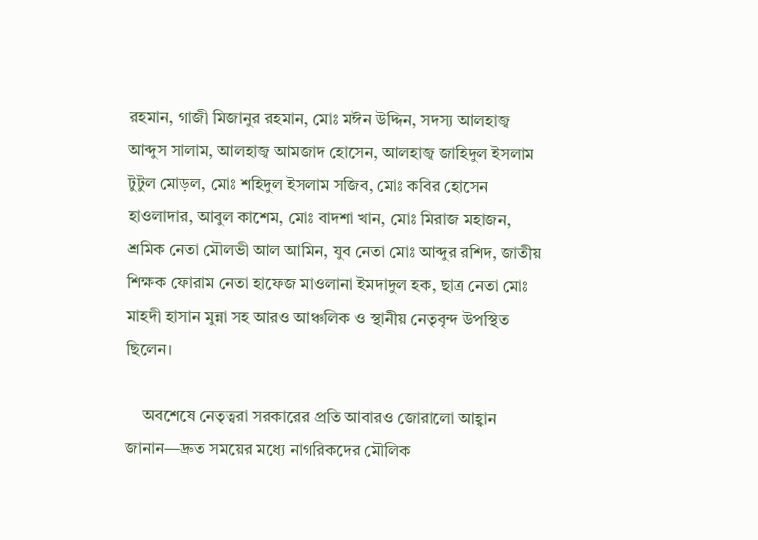রহমান, গাজী মিজানুর রহমান, মোঃ মঈন উদ্দিন, সদস্য আলহাজ্ব আব্দুস সালাম, আলহাজ্ব আমজাদ হোসেন, আলহাজ্ব জাহিদুল ইসলাম টুটুল মোড়ল, মোঃ শহিদুল ইসলাম সজিব, মোঃ কবির হোসেন হাওলাদার, আবুল কাশেম, মোঃ বাদশা খান, মোঃ মিরাজ মহাজন, শ্রমিক নেতা মৌলভী আল আমিন, যুব নেতা মোঃ আব্দুর রশিদ, জাতীয় শিক্ষক ফোরাম নেতা হাফেজ মাওলানা ইমদাদুল হক, ছাত্র নেতা মোঃ মাহদী হাসান মুন্না সহ আরও আঞ্চলিক ও স্থানীয় নেতৃবৃন্দ উপস্থিত ছিলেন।

    অবশেষে নেতৃত্বরা সরকারের প্রতি আবারও জোরালো আহ্বান জানান—দ্রুত সময়ের মধ্যে নাগরিকদের মৌলিক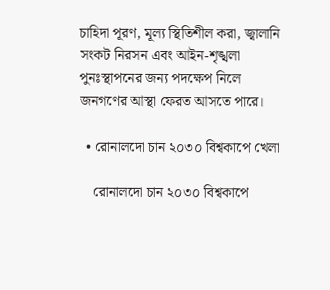চাহিদা পূরণ, মূল্য স্থিতিশীল করা, জ্বালানি সংকট নিরসন এবং আইন-শৃঙ্খলা পুনঃস্থাপনের জন্য পদক্ষেপ নিলে জনগণের আস্থা ফেরত আসতে পারে।

  • রোনালদো চান ২০৩০ বিশ্বকাপে খেলা

    রোনালদো চান ২০৩০ বিশ্বকাপে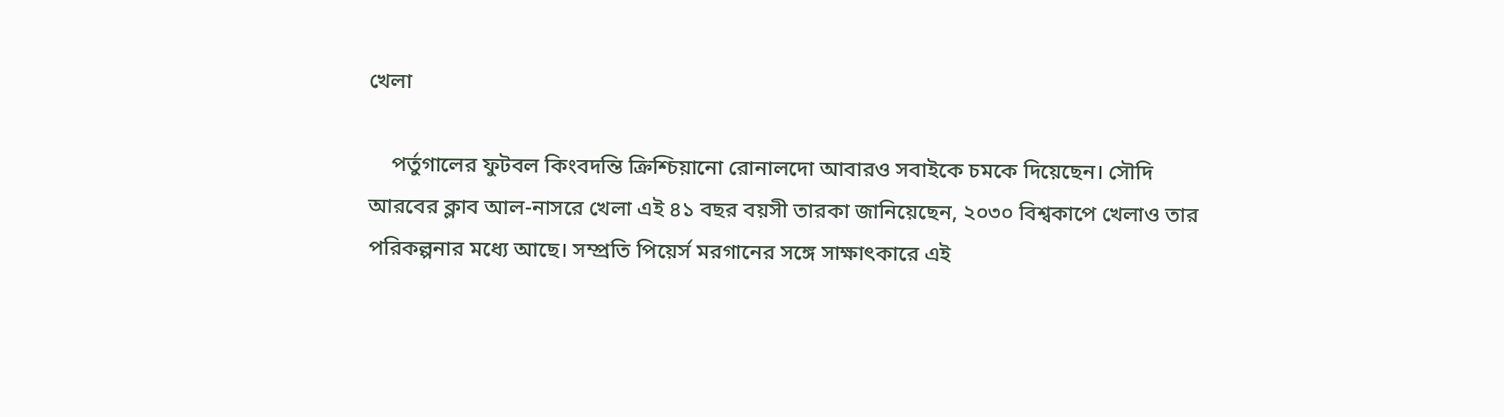খেলা

    পর্তুগালের ফুটবল কিংবদন্তি ক্রিশ্চিয়ানো রোনালদো আবারও সবাইকে চমকে দিয়েছেন। সৌদি আরবের ক্লাব আল-নাসরে খেলা এই ৪১ বছর বয়সী তারকা জানিয়েছেন, ২০৩০ বিশ্বকাপে খেলাও তার পরিকল্পনার মধ্যে আছে। সম্প্রতি পিয়ের্স মরগানের সঙ্গে সাক্ষাৎকারে এই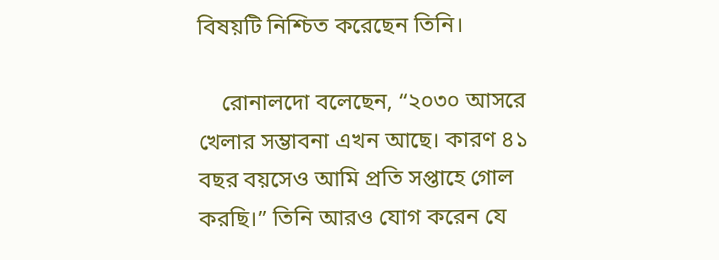বিষয়টি নিশ্চিত করেছেন তিনি।

    রোনালদো বলেছেন, “২০৩০ আসরে খেলার সম্ভাবনা এখন আছে। কারণ ৪১ বছর বয়সেও আমি প্রতি সপ্তাহে গোল করছি।” তিনি আরও যোগ করেন যে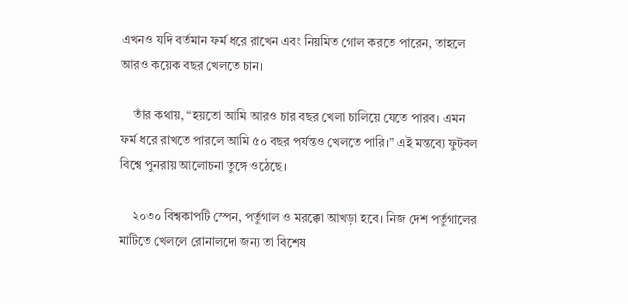এখনও যদি বর্তমান ফর্ম ধরে রাখেন এবং নিয়মিত গোল করতে পারেন, তাহলে আরও কয়েক বছর খেলতে চান।

    তাঁর কথায়, “হয়তো আমি আরও চার বছর খেলা চালিয়ে যেতে পারব। এমন ফর্ম ধরে রাখতে পারলে আমি ৫০ বছর পর্যন্তও খেলতে পারি।” এই মন্তব্যে ফুটবল বিশ্বে পুনরায় আলোচনা তুঙ্গে ওঠেছে।

    ২০৩০ বিশ্বকাপটি স্পেন, পর্তুগাল ও মরক্কো আখড়া হবে। নিজ দেশ পর্তুগালের মাটিতে খেললে রোনালদো জন্য তা বিশেষ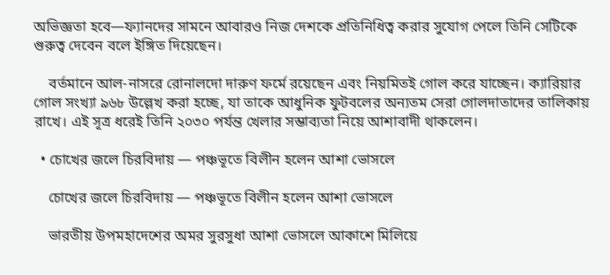অভিজ্ঞতা হবে—ফ্যানদের সামনে আবারও নিজ দেশকে প্রতিনিধিত্ব করার সুযোগ পেলে তিনি সেটিকে গুরুত্ব দেবেন বলে ইঙ্গিত দিয়েছেন।

    বর্তমানে আল-নাসরে রোনালদো দারুণ ফর্মে রয়েছেন এবং নিয়মিতই গোল করে যাচ্ছেন। ক্যারিয়ার গোল সংখ্যা ৯৬৮ উল্লেখ করা হচ্ছে, যা তাকে আধুনিক ফুটবলের অন্যতম সেরা গোলদাতাদের তালিকায় রাখে। এই সূত্র ধরেই তিনি ২০৩০ পর্যন্ত খেলার সম্ভাব্যতা নিয়ে আশাবাদী থাকলেন।

  • চোখের জলে চিরবিদায় — পঞ্চভূতে বিলীন হলেন আশা ভোসলে

    চোখের জলে চিরবিদায় — পঞ্চভূতে বিলীন হলেন আশা ভোসলে

    ভারতীয় উপমহাদেশের অমর সুরসুধা আশা ভোসলে আকাশে মিলিয়ে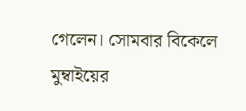গেলেন। সোমবার বিকেলে মুম্বাইয়ের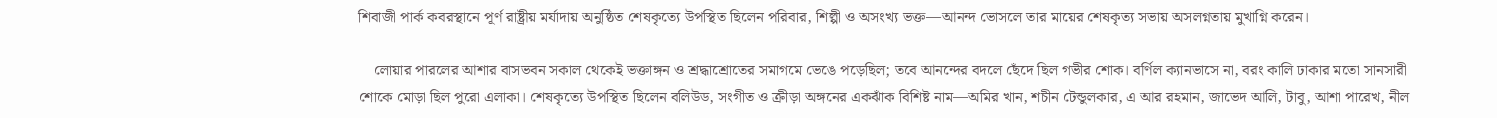শিবাজী পার্ক কবরস্থানে পূর্ণ রাষ্ট্রীয় মর্যাদায় অনুষ্ঠিত শেষকৃত্যে উপস্থিত ছিলেন পরিবার, শিল্পী ও অসংখ্য ভক্ত—আনন্দ ভোসলে তার মায়ের শেষকৃত্য সভায় অসলগ্নতায় মুখাগ্নি করেন।

    লোয়ার পারলের আশার বাসভবন সকাল থেকেই ভক্তাঙ্গন ও শ্রদ্ধাশ্রোতের সমাগমে ভেঙে পড়েছিল; তবে আনন্দের বদলে ছেঁদে ছিল গভীর শোক। বর্ণিল ক্যানভাসে না, বরং কালি ঢাকার মতো সানসারী শোকে মোড়া ছিল পুরো এলাকা। শেষকৃত্যে উপস্থিত ছিলেন বলিউড, সংগীত ও ক্রীড়া অঙ্গনের একঝাঁক বিশিষ্ট নাম—অমির খান, শচীন টেন্ডুলকার, এ আর রহমান, জাভেদ আলি, টাবু, আশা পারেখ, নীল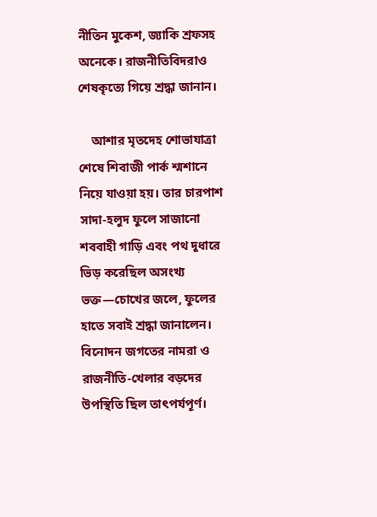নীতিন মুকেশ, জ্যাকি শ্রফসহ অনেকে। রাজনীতিবিদরাও শেষকৃত্যে গিয়ে শ্রদ্ধা জানান।

    আশার মৃতদেহ শোভাযাত্রা শেষে শিবাজী পার্ক শ্মশানে নিয়ে যাওয়া হয়। তার চারপাশ সাদা-হলুদ ফুলে সাজানো শববাহী গাড়ি এবং পথ দুধারে ভিড় করেছিল অসংখ্য ভক্ত—চোখের জলে, ফুলের হাতে সবাই শ্রদ্ধা জানালেন। বিনোদন জগতের নামরা ও রাজনীতি-খেলার বড়দের উপস্থিতি ছিল তাৎপর্যপূর্ণ।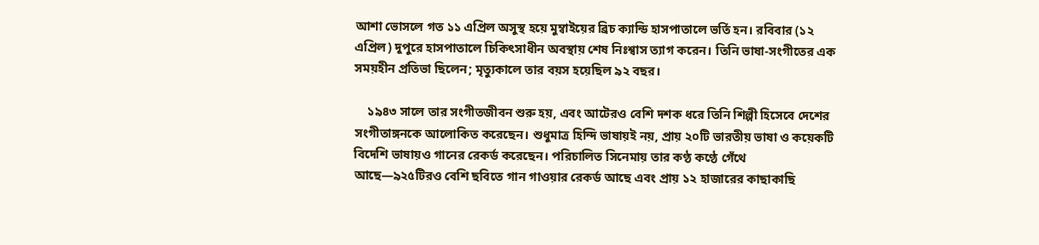আশা ভোসলে গত ১১ এপ্রিল অসুস্থ হয়ে মুম্বাইয়ের ব্রিচ ক্যান্ডি হাসপাতালে ভর্তি হন। রবিবার (১২ এপ্রিল) দুপুরে হাসপাতালে চিকিৎসাধীন অবস্থায় শেষ নিঃশ্বাস ত্যাগ করেন। তিনি ভাষা-সংগীতের এক সময়হীন প্রতিভা ছিলেন; মৃত্যুকালে তার বয়স হয়েছিল ৯২ বছর।

    ১৯৪৩ সালে তার সংগীতজীবন শুরু হয়, এবং আটেরও বেশি দশক ধরে তিনি শিল্পী হিসেবে দেশের সংগীতাঙ্গনকে আলোকিত করেছেন। শুধুমাত্র হিন্দি ভাষায়ই নয়, প্রায় ২০টি ভারতীয় ভাষা ও কয়েকটি বিদেশি ভাষায়ও গানের রেকর্ড করেছেন। পরিচালিত সিনেমায় তার কণ্ঠ কণ্ঠে গেঁথে আছে—৯২৫টিরও বেশি ছবিতে গান গাওয়ার রেকর্ড আছে এবং প্রায় ১২ হাজারের কাছাকাছি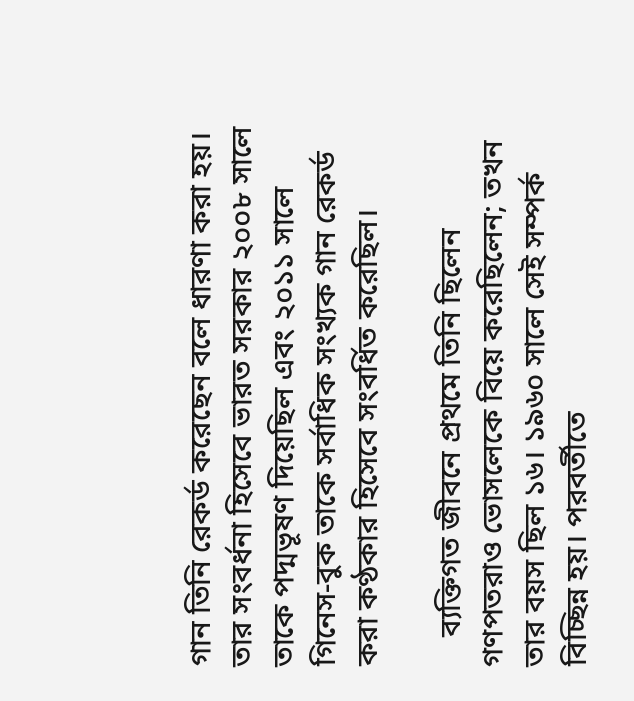গান তিনি রেকর্ড করেছেন বলে ধারণা করা হয়। তার সংবর্ধনা হিসেবে ভারত সরকার ২০০৮ সালে তাকে পদ্মভূষণ দিয়েছিল এবং ২০১১ সালে গিনেস-বুক তাকে সর্বাধিক সংখ্যক গান রেকর্ড করা কণ্ঠকার হিসেবে সংবর্ধিত করেছিল।

    ব্যক্তিগত জীবনে প্রথমে তিনি ছিলেন গণপতরাও ভোসলেকে বিয়ে করেছিলেন; তখন তার বয়স ছিল ১৬। ১৯৬০ সালে সেই সম্পর্ক বিচ্ছিন্ন হয়। পরবর্তীতে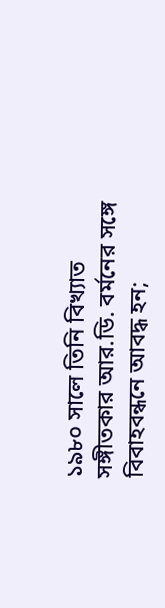১৯৮০ সালে তিনি বিখ্যাত সঙ্গীতকার আর.ডি. বর্মনের সঙ্গে বিবাহবন্ধনে আবদ্ধ হন;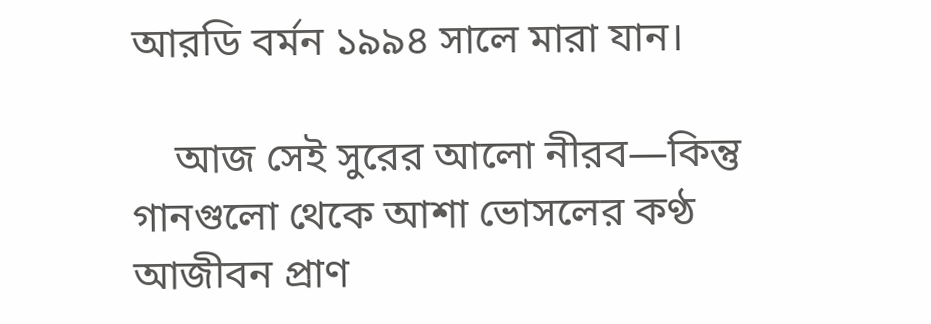আরডি বর্মন ১৯৯৪ সালে মারা যান।

    আজ সেই সুরের আলো নীরব—কিন্তু গানগুলো থেকে আশা ভোসলের কণ্ঠ আজীবন প্রাণ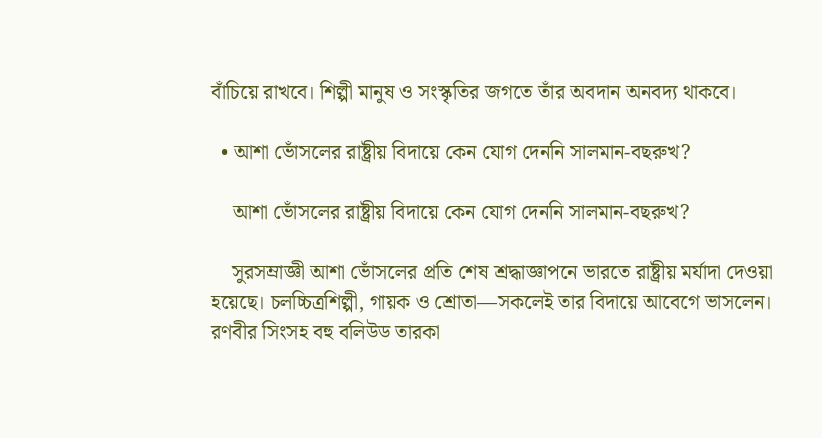বাঁচিয়ে রাখবে। শিল্পী মানুষ ও সংস্কৃতির জগতে তাঁর অবদান অনবদ্য থাকবে।

  • আশা ভোঁসলের রাষ্ট্রীয় বিদায়ে কেন যোগ দেননি সালমান-বছরুখ?

    আশা ভোঁসলের রাষ্ট্রীয় বিদায়ে কেন যোগ দেননি সালমান-বছরুখ?

    সুরসম্রাজ্ঞী আশা ভোঁসলের প্রতি শেষ শ্রদ্ধাজ্ঞাপনে ভারতে রাষ্ট্রীয় মর্যাদা দেওয়া হয়েছে। চলচ্চিত্রশিল্পী, গায়ক ও শ্রোতা—সকলেই তার বিদায়ে আবেগে ভাসলেন। রণবীর সিংসহ বহু বলিউড তারকা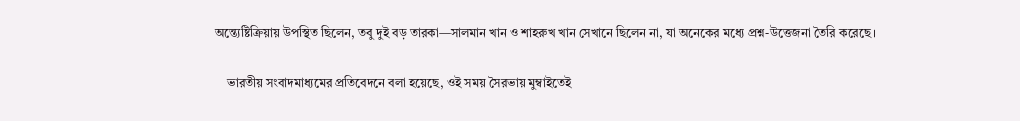অন্ত্যেষ্টিক্রিয়ায় উপস্থিত ছিলেন, তবু দুই বড় তারকা—সালমান খান ও শাহরুখ খান সেখানে ছিলেন না, যা অনেকের মধ্যে প্রশ্ন-উত্তেজনা তৈরি করেছে।

    ভারতীয় সংবাদমাধ্যমের প্রতিবেদনে বলা হয়েছে, ওই সময় সৈরভায় মুম্বাইতেই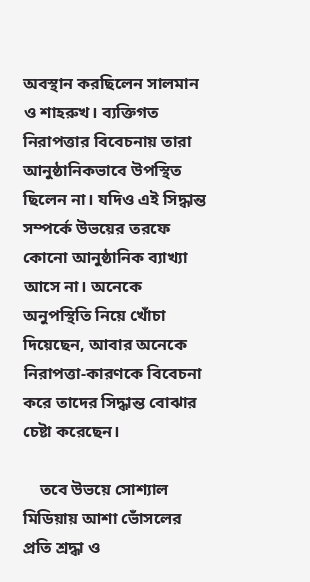অবস্থান করছিলেন সালমান ও শাহরুখ। ব্যক্তিগত নিরাপত্তার বিবেচনায় তারা আনুষ্ঠানিকভাবে উপস্থিত ছিলেন না। যদিও এই সিদ্ধান্ত সম্পর্কে উভয়ের তরফে কোনো আনুষ্ঠানিক ব্যাখ্যা আসে না। অনেকে অনুপস্থিতি নিয়ে খোঁচা দিয়েছেন, আবার অনেকে নিরাপত্তা-কারণকে বিবেচনা করে তাদের সিদ্ধান্ত বোঝার চেষ্টা করেছেন।

    তবে উভয়ে সোশ্যাল মিডিয়ায় আশা ভোঁসলের প্রতি শ্রদ্ধা ও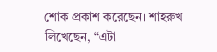শোক প্রকাশ করেছেন। শাহরুখ লিখেছেন, “এটা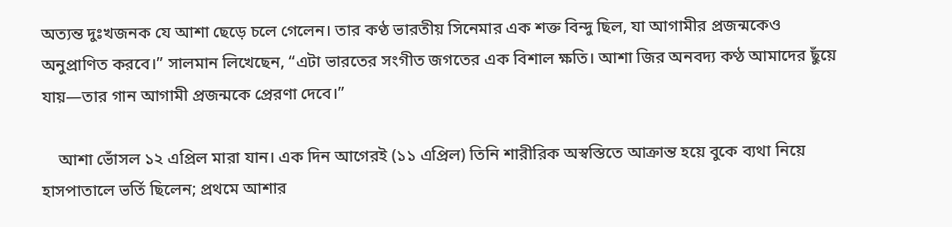অত্যন্ত দুঃখজনক যে আশা ছেড়ে চলে গেলেন। তার কণ্ঠ ভারতীয় সিনেমার এক শক্ত বিন্দু ছিল, যা আগামীর প্রজন্মকেও অনুপ্রাণিত করবে।” সালমান লিখেছেন, “এটা ভারতের সংগীত জগতের এক বিশাল ক্ষতি। আশা জির অনবদ্য কণ্ঠ আমাদের ছুঁয়ে যায়—তার গান আগামী প্রজন্মকে প্রেরণা দেবে।”

    আশা ভোঁসল ১২ এপ্রিল মারা যান। এক দিন আগেরই (১১ এপ্রিল) তিনি শারীরিক অস্বস্তিতে আক্রান্ত হয়ে বুকে ব্যথা নিয়ে হাসপাতালে ভর্তি ছিলেন; প্রথমে আশার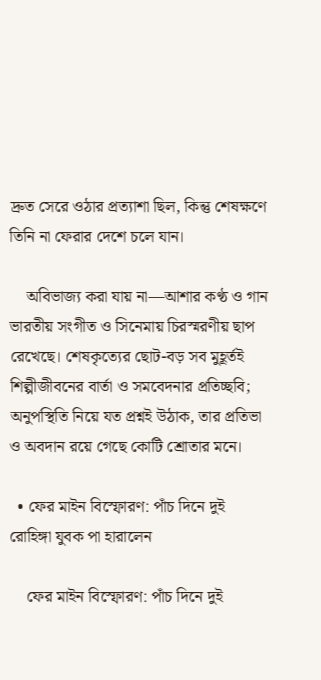দ্রুত সেরে ওঠার প্রত্যাশা ছিল, কিন্তু শেষক্ষণে তিনি না ফেরার দেশে চলে যান।

    অবিভাজ্য করা যায় না—আশার কণ্ঠ ও গান ভারতীয় সংগীত ও সিনেমায় চিরস্মরণীয় ছাপ রেখেছে। শেষকৃত্যের ছোট-বড় সব মুহূর্তই শিল্পীজীবনের বার্তা ও সমবেদনার প্রতিচ্ছবি; অনুপস্থিতি নিয়ে যত প্রশ্নই উঠাক, তার প্রতিভা ও অবদান রয়ে গেছে কোটি শ্রোতার মনে।

  • ফের মাইন বিস্ফোরণ: পাঁচ দিনে দুই রোহিঙ্গা যুবক পা হারালেন

    ফের মাইন বিস্ফোরণ: পাঁচ দিনে দুই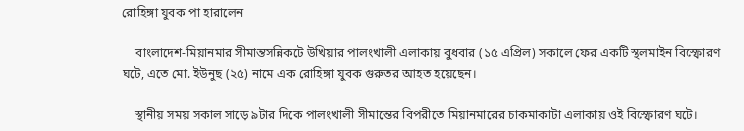রোহিঙ্গা যুবক পা হারালেন

    বাংলাদেশ-মিয়ানমার সীমান্তসন্নিকটে উখিয়ার পালংখালী এলাকায় বুধবার (১৫ এপ্রিল) সকালে ফের একটি স্থলমাইন বিস্ফোরণ ঘটে, এতে মো. ইউনুছ (২৫) নামে এক রোহিঙ্গা যুবক গুরুতর আহত হয়েছেন।

    স্থানীয় সময় সকাল সাড়ে ৯টার দিকে পালংখালী সীমান্তের বিপরীতে মিয়ানমারের চাকমাকাটা এলাকায় ওই বিস্ফোরণ ঘটে।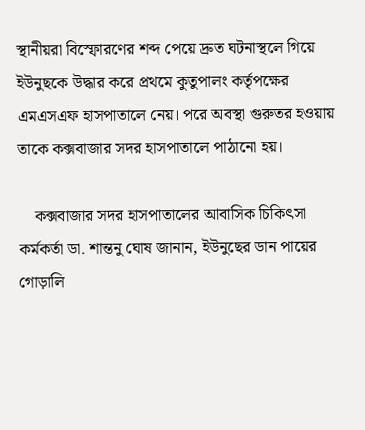স্থানীয়রা বিস্ফোরণের শব্দ পেয়ে দ্রুত ঘটনাস্থলে গিয়ে ইউনুছকে উদ্ধার করে প্রথমে কুতুপালং কর্তৃপক্ষের এমএসএফ হাসপাতালে নেয়। পরে অবস্থা গুরুতর হওয়ায় তাকে কক্সবাজার সদর হাসপাতালে পাঠানো হয়।

    কক্সবাজার সদর হাসপাতালের আবাসিক চিকিৎসা কর্মকর্তা ডা. শান্তনু ঘোষ জানান, ইউনুছের ডান পায়ের গোড়ালি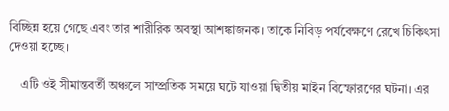বিচ্ছিন্ন হয়ে গেছে এবং তার শারীরিক অবস্থা আশঙ্কাজনক। তাকে নিবিড় পর্যবেক্ষণে রেখে চিকিৎসা দেওয়া হচ্ছে।

    এটি ওই সীমান্তবর্তী অঞ্চলে সাম্প্রতিক সময়ে ঘটে যাওয়া দ্বিতীয় মাইন বিস্ফোরণের ঘটনা। এর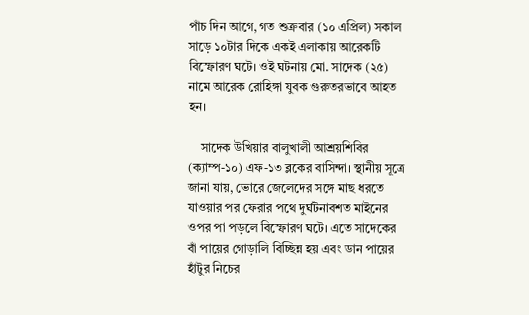পাঁচ দিন আগে, গত শুক্রবার (১০ এপ্রিল) সকাল সাড়ে ১০টার দিকে একই এলাকায় আরেকটি বিস্ফোরণ ঘটে। ওই ঘটনায় মো. সাদেক (২৫) নামে আরেক রোহিঙ্গা যুবক গুরুতরভাবে আহত হন।

    সাদেক উখিয়ার বালুখালী আশ্রয়শিবির (ক্যাম্প-১০) এফ-১৩ ব্লকের বাসিন্দা। স্থানীয় সূত্রে জানা যায়, ভোরে জেলেদের সঙ্গে মাছ ধরতে যাওয়ার পর ফেরার পথে দুর্ঘটনাবশত মাইনের ওপর পা পড়লে বিস্ফোরণ ঘটে। এতে সাদেকের বাঁ পায়ের গোড়ালি বিচ্ছিন্ন হয় এবং ডান পায়ের হাঁটুর নিচের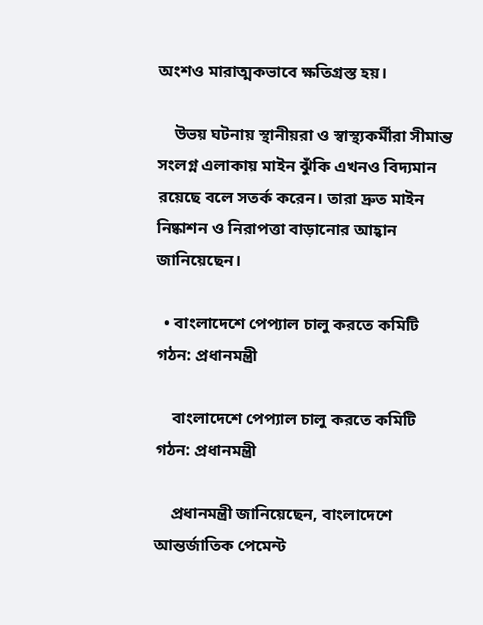অংশও মারাত্মকভাবে ক্ষতিগ্রস্ত হয়।

    উভয় ঘটনায় স্থানীয়রা ও স্বাস্থ্যকর্মীরা সীমান্ত সংলগ্ন এলাকায় মাইন ঝুঁকি এখনও বিদ্যমান রয়েছে বলে সতর্ক করেন। তারা দ্রুত মাইন নিষ্কাশন ও নিরাপত্তা বাড়ানোর আহ্বান জানিয়েছেন।

  • বাংলাদেশে পেপ্যাল চালু করতে কমিটি গঠন: প্রধানমন্ত্রী

    বাংলাদেশে পেপ্যাল চালু করতে কমিটি গঠন: প্রধানমন্ত্রী

    প্রধানমন্ত্রী জানিয়েছেন, বাংলাদেশে আন্তর্জাতিক পেমেন্ট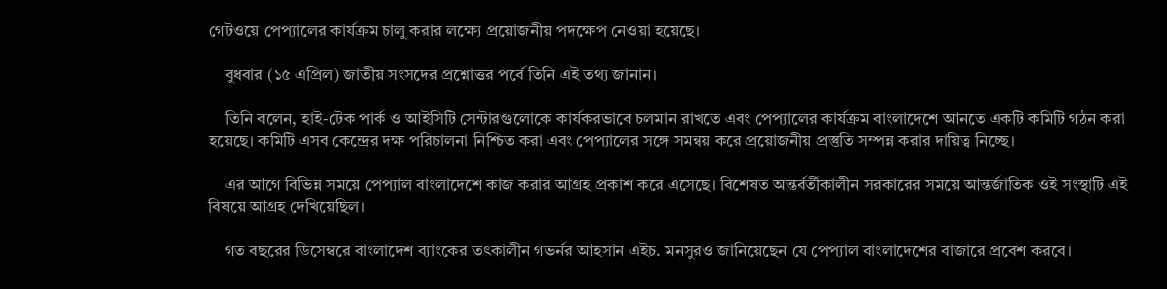গেটওয়ে পেপ্যালের কার্যক্রম চালু করার লক্ষ্যে প্রয়োজনীয় পদক্ষেপ নেওয়া হয়েছে।

    বুধবার (১৫ এপ্রিল) জাতীয় সংসদের প্রশ্নোত্তর পর্বে তিনি এই তথ্য জানান।

    তিনি বলেন, হাই-টেক পার্ক ও আইসিটি সেন্টারগুলোকে কার্যকরভাবে চলমান রাখতে এবং পেপ্যালের কার্যক্রম বাংলাদেশে আনতে একটি কমিটি গঠন করা হয়েছে। কমিটি এসব কেন্দ্রের দক্ষ পরিচালনা নিশ্চিত করা এবং পেপ্যালের সঙ্গে সমন্বয় করে প্রয়োজনীয় প্রস্তুতি সম্পন্ন করার দায়িত্ব নিচ্ছে।

    এর আগে বিভিন্ন সময়ে পেপ্যাল বাংলাদেশে কাজ করার আগ্রহ প্রকাশ করে এসেছে। বিশেষত অন্তর্বর্তীকালীন সরকারের সময়ে আন্তর্জাতিক ওই সংস্থাটি এই বিষয়ে আগ্রহ দেখিয়েছিল।

    গত বছরের ডিসেম্বরে বাংলাদেশ ব্যাংকের তৎকালীন গভর্নর আহসান এইচ. মনসুরও জানিয়েছেন যে পেপ্যাল বাংলাদেশের বাজারে প্রবেশ করবে।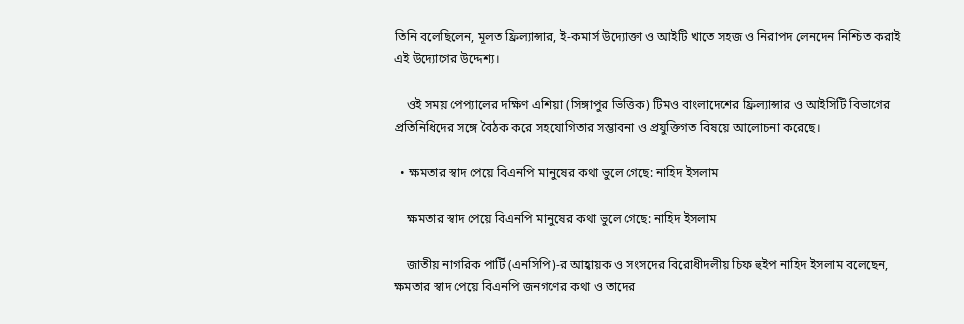তিনি বলেছিলেন, মূলত ফ্রিল্যান্সার, ই-কমার্স উদ্যোক্তা ও আইটি খাতে সহজ ও নিরাপদ লেনদেন নিশ্চিত করাই এই উদ্যোগের উদ্দেশ্য।

    ওই সময় পেপ্যালের দক্ষিণ এশিয়া (সিঙ্গাপুর ভিত্তিক) টিমও বাংলাদেশের ফ্রিল্যান্সার ও আইসিটি বিভাগের প্রতিনিধিদের সঙ্গে বৈঠক করে সহযোগিতার সম্ভাবনা ও প্রযুক্তিগত বিষয়ে আলোচনা করেছে।

  • ক্ষমতার স্বাদ পেয়ে বিএনপি মানুষের কথা ভুলে গেছে: নাহিদ ইসলাম

    ক্ষমতার স্বাদ পেয়ে বিএনপি মানুষের কথা ভুলে গেছে: নাহিদ ইসলাম

    জাতীয় নাগরিক পার্টি (এনসিপি)-র আহ্বায়ক ও সংসদের বিরোধীদলীয় চিফ হুইপ নাহিদ ইসলাম বলেছেন, ক্ষমতার স্বাদ পেয়ে বিএনপি জনগণের কথা ও তাদের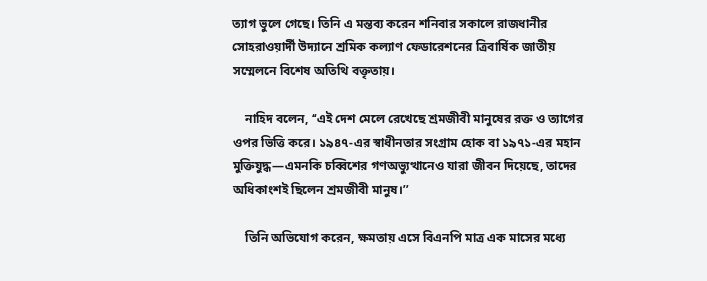ত্যাগ ভুলে গেছে। তিনি এ মন্তব্য করেন শনিবার সকালে রাজধানীর সোহরাওয়ার্দী উদ্যানে শ্রমিক কল্যাণ ফেডারেশনের ত্রিবার্ষিক জাতীয় সম্মেলনে বিশেষ অতিথি বক্তৃতায়।

    নাহিদ বলেন, ‘‘এই দেশ মেলে রেখেছে শ্রমজীবী মানুষের রক্ত ও ত্যাগের ওপর ভিত্তি করে। ১৯৪৭-এর স্বাধীনতার সংগ্রাম হোক বা ১৯৭১-এর মহান মুক্তিযুদ্ধ—এমনকি চব্বিশের গণঅভ্যুত্থানেও যারা জীবন দিয়েছে, তাদের অধিকাংশই ছিলেন শ্রমজীবী মানুষ।’’

    তিনি অভিযোগ করেন, ক্ষমতায় এসে বিএনপি মাত্র এক মাসের মধ্যে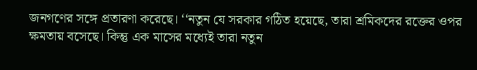জনগণের সঙ্গে প্রতারণা করেছে। ‘‘নতুন যে সরকার গঠিত হয়েছে, তারা শ্রমিকদের রক্তের ওপর ক্ষমতায় বসেছে। কিন্তু এক মাসের মধ্যেই তারা নতুন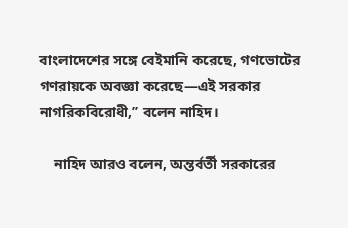বাংলাদেশের সঙ্গে বেইমানি করেছে, গণভোটের গণরায়কে অবজ্ঞা করেছে—এই সরকার নাগরিকবিরোধী,’’ বলেন নাহিদ।

    নাহিদ আরও বলেন, অন্তর্বর্তী সরকারের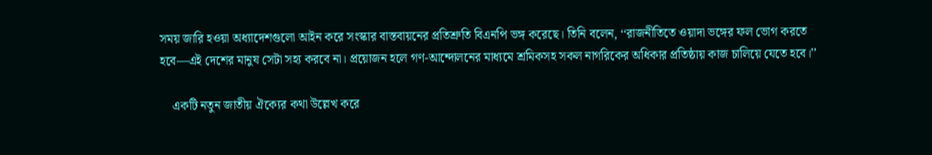সময় জারি হওয়া অধ্যাদেশগুলো আইন করে সংস্কার বাস্তবায়নের প্রতিশ্রুতি বিএনপি ভঙ্গ করেছে। তিনি বলেন, ‘‘রাজনীতিতে ওয়াদা ভঙ্গের ফল ভোগ করতে হবে—এই দেশের মানুষ সেটা সহ্য করবে না। প্রয়োজন হলে গণ-আন্দোলনের মাধ্যমে শ্রমিকসহ সকল নাগরিকের অধিকার প্রতিষ্ঠায় কাজ চালিয়ে যেতে হবে।’’

    একটি নতুন জাতীয় ঐক্যের কথা উল্লেখ করে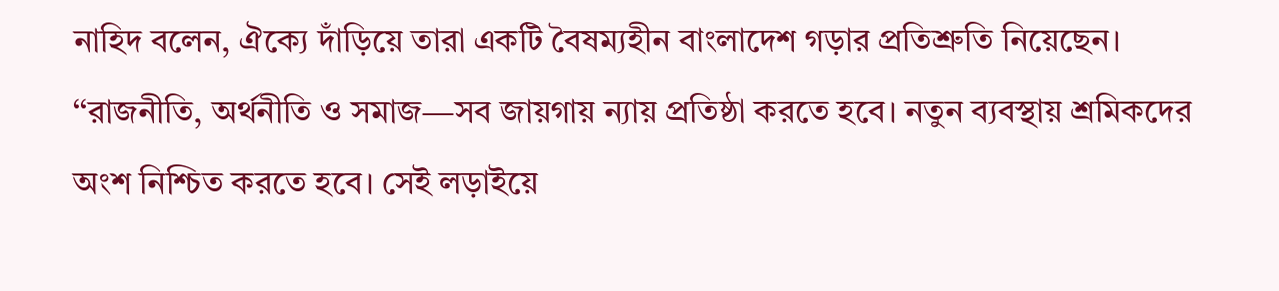নাহিদ বলেন, ঐক্যে দাঁড়িয়ে তারা একটি বৈষম্যহীন বাংলাদেশ গড়ার প্রতিশ্রুতি নিয়েছেন। ‘‘রাজনীতি, অর্থনীতি ও সমাজ—সব জায়গায় ন্যায় প্রতিষ্ঠা করতে হবে। নতুন ব্যবস্থায় শ্রমিকদের অংশ নিশ্চিত করতে হবে। সেই লড়াইয়ে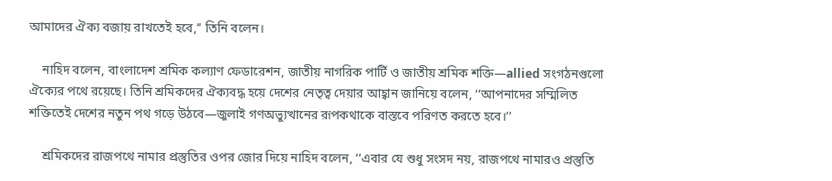আমাদের ঐক্য বজায় রাখতেই হবে,’’ তিনি বলেন।

    নাহিদ বলেন, বাংলাদেশ শ্রমিক কল্যাণ ফেডারেশন, জাতীয় নাগরিক পার্টি ও জাতীয় শ্রমিক শক্তি—allied সংগঠনগুলো ঐক্যের পথে রয়েছে। তিনি শ্রমিকদের ঐক্যবদ্ধ হয়ে দেশের নেতৃত্ব দেয়ার আহ্বান জানিয়ে বলেন, ‘‘আপনাদের সম্মিলিত শক্তিতেই দেশের নতুন পথ গড়ে উঠবে—জুলাই গণঅভ্যুত্থানের রূপকথাকে বাস্তবে পরিণত করতে হবে।’’

    শ্রমিকদের রাজপথে নামার প্রস্তুতির ওপর জোর দিয়ে নাহিদ বলেন, ‘‘এবার যে শুধু সংসদ নয়, রাজপথে নামারও প্রস্তুতি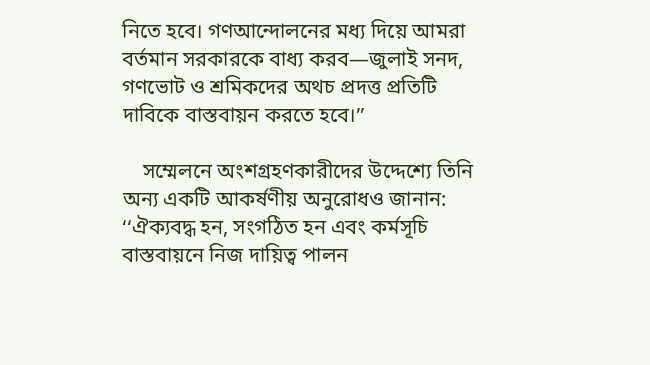নিতে হবে। গণআন্দোলনের মধ্য দিয়ে আমরা বর্তমান সরকারকে বাধ্য করব—জুলাই সনদ, গণভোট ও শ্রমিকদের অথচ প্রদত্ত প্রতিটি দাবিকে বাস্তবায়ন করতে হবে।’’

    সম্মেলনে অংশগ্রহণকারীদের উদ্দেশ্যে তিনি অন্য একটি আকর্ষণীয় অনুরোধও জানান: ‘‘ঐক্যবদ্ধ হন, সংগঠিত হন এবং কর্মসূচি বাস্তবায়নে নিজ দায়িত্ব পালন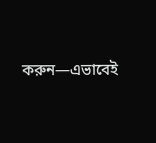করুন—এভাবেই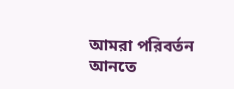আমরা পরিবর্তন আনতে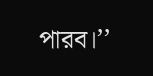পারব।’’